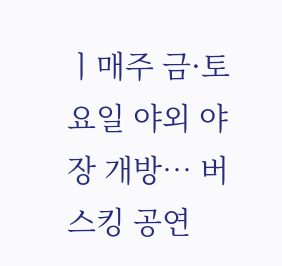ㅣ매주 금·토요일 야외 야장 개방… 버스킹 공연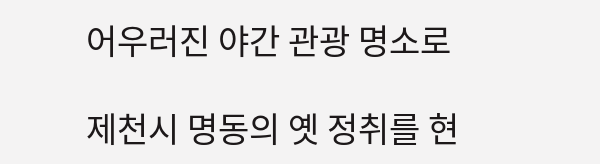어우러진 야간 관광 명소로

제천시 명동의 옛 정취를 현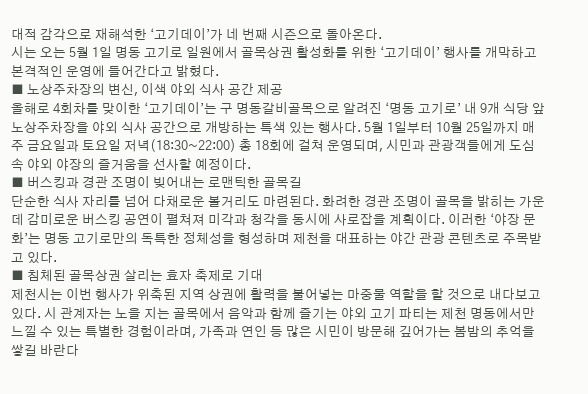대적 감각으로 재해석한 ‘고기데이’가 네 번째 시즌으로 돌아온다.
시는 오는 5월 1일 명동 고기로 일원에서 골목상권 활성화를 위한 ‘고기데이’ 행사를 개막하고 본격적인 운영에 들어간다고 밝혔다.
■ 노상주차장의 변신, 이색 야외 식사 공간 제공
올해로 4회차를 맞이한 ‘고기데이’는 구 명동갈비골목으로 알려진 ‘명동 고기로’ 내 9개 식당 앞 노상주차장을 야외 식사 공간으로 개방하는 특색 있는 행사다. 5월 1일부터 10월 25일까지 매주 금요일과 토요일 저녁(18:30~22:00) 총 18회에 걸쳐 운영되며, 시민과 관광객들에게 도심 속 야외 야장의 즐거움을 선사할 예정이다.
■ 버스킹과 경관 조명이 빚어내는 로맨틱한 골목길
단순한 식사 자리를 넘어 다채로운 볼거리도 마련된다. 화려한 경관 조명이 골목을 밝히는 가운데 감미로운 버스킹 공연이 펼쳐져 미각과 청각을 동시에 사로잡을 계획이다. 이러한 ‘야장 문화’는 명동 고기로만의 독특한 정체성을 형성하며 제천을 대표하는 야간 관광 콘텐츠로 주목받고 있다.
■ 침체된 골목상권 살리는 효자 축제로 기대
제천시는 이번 행사가 위축된 지역 상권에 활력을 불어넣는 마중물 역할을 할 것으로 내다보고 있다. 시 관계자는 노을 지는 골목에서 음악과 함께 즐기는 야외 고기 파티는 제천 명동에서만 느낄 수 있는 특별한 경험이라며, 가족과 연인 등 많은 시민이 방문해 깊어가는 봄밤의 추억을 쌓길 바란다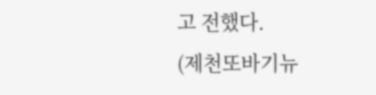고 전했다.
(제천또바기뉴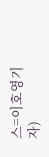스=이호영기자)